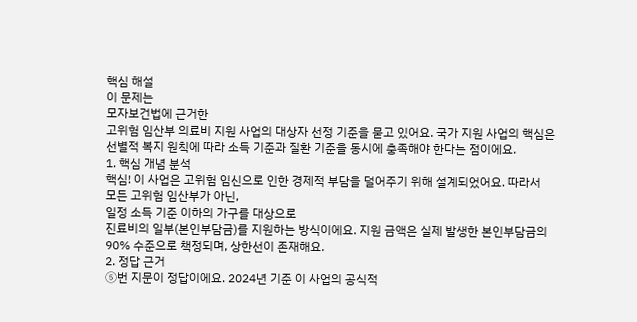핵심 해설
이 문제는
모자보건법에 근거한
고위험 임산부 의료비 지원 사업의 대상자 선정 기준을 묻고 있어요. 국가 지원 사업의 핵심은
선별적 복지 원칙에 따라 소득 기준과 질환 기준을 동시에 충족해야 한다는 점이에요.
1. 핵심 개념 분석
핵심! 이 사업은 고위험 임신으로 인한 경제적 부담을 덜어주기 위해 설계되었어요. 따라서
모든 고위험 임산부가 아닌,
일정 소득 기준 이하의 가구를 대상으로
진료비의 일부(본인부담금)를 지원하는 방식이에요. 지원 금액은 실제 발생한 본인부담금의
90% 수준으로 책정되며, 상한선이 존재해요.
2. 정답 근거
⑤번 지문이 정답이에요. 2024년 기준 이 사업의 공식적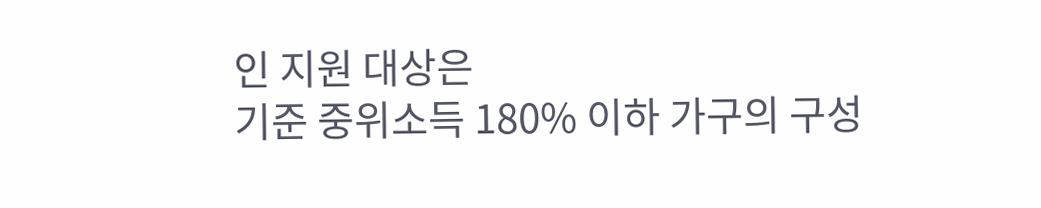인 지원 대상은
기준 중위소득 180% 이하 가구의 구성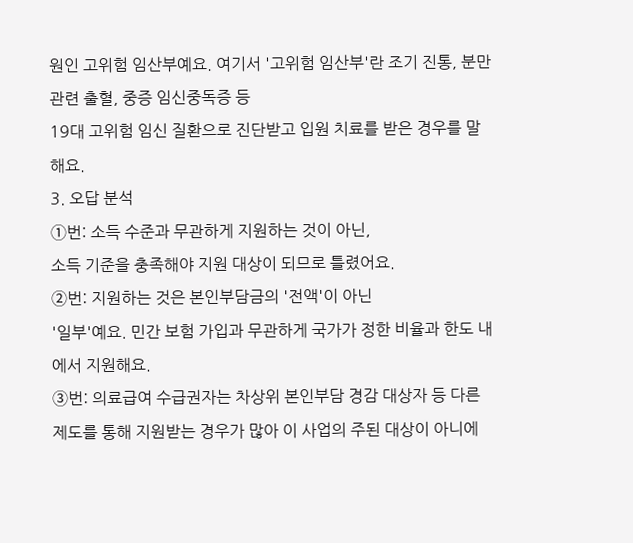원인 고위험 임산부예요. 여기서 '고위험 임산부'란 조기 진통, 분만 관련 출혈, 중증 임신중독증 등
19대 고위험 임신 질환으로 진단받고 입원 치료를 받은 경우를 말해요.
3. 오답 분석
①번: 소득 수준과 무관하게 지원하는 것이 아닌,
소득 기준을 충족해야 지원 대상이 되므로 틀렸어요.
②번: 지원하는 것은 본인부담금의 '전액'이 아닌
'일부'예요. 민간 보험 가입과 무관하게 국가가 정한 비율과 한도 내에서 지원해요.
③번: 의료급여 수급권자는 차상위 본인부담 경감 대상자 등 다른 제도를 통해 지원받는 경우가 많아 이 사업의 주된 대상이 아니에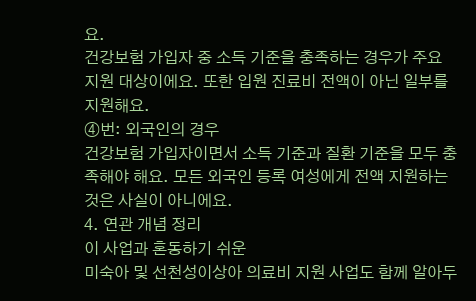요.
건강보험 가입자 중 소득 기준을 충족하는 경우가 주요 지원 대상이에요. 또한 입원 진료비 전액이 아닌 일부를 지원해요.
④번: 외국인의 경우
건강보험 가입자이면서 소득 기준과 질환 기준을 모두 충족해야 해요. 모든 외국인 등록 여성에게 전액 지원하는 것은 사실이 아니에요.
4. 연관 개념 정리
이 사업과 혼동하기 쉬운
미숙아 및 선천성이상아 의료비 지원 사업도 함께 알아두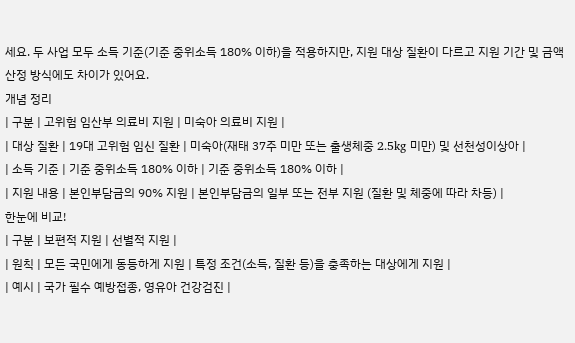세요. 두 사업 모두 소득 기준(기준 중위소득 180% 이하)을 적용하지만, 지원 대상 질환이 다르고 지원 기간 및 금액 산정 방식에도 차이가 있어요.
개념 정리
| 구분 | 고위험 임산부 의료비 지원 | 미숙아 의료비 지원 |
| 대상 질환 | 19대 고위험 임신 질환 | 미숙아(재태 37주 미만 또는 출생체중 2.5kg 미만) 및 선천성이상아 |
| 소득 기준 | 기준 중위소득 180% 이하 | 기준 중위소득 180% 이하 |
| 지원 내용 | 본인부담금의 90% 지원 | 본인부담금의 일부 또는 전부 지원 (질환 및 체중에 따라 차등) |
한눈에 비교!
| 구분 | 보편적 지원 | 선별적 지원 |
| 원칙 | 모든 국민에게 동등하게 지원 | 특정 조건(소득, 질환 등)을 충족하는 대상에게 지원 |
| 예시 | 국가 필수 예방접종, 영유아 건강검진 |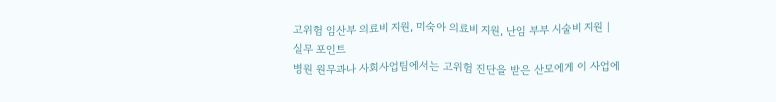고위험 임산부 의료비 지원, 미숙아 의료비 지원, 난임 부부 시술비 지원 |
실무 포인트
병원 원무과나 사회사업팀에서는 고위험 진단을 받은 산모에게 이 사업에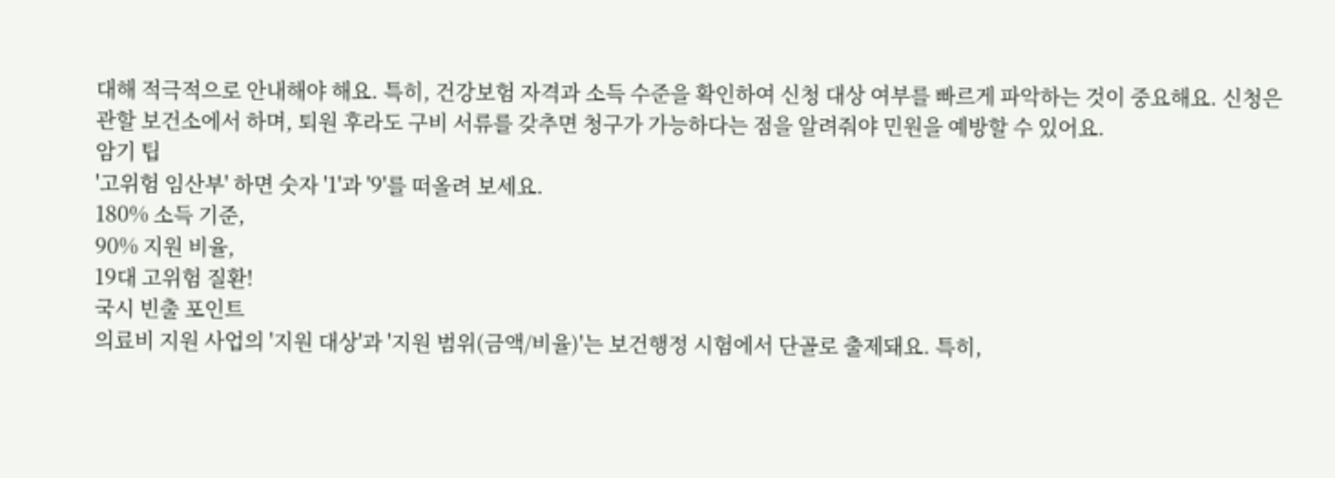대해 적극적으로 안내해야 해요. 특히, 건강보험 자격과 소득 수준을 확인하여 신청 대상 여부를 빠르게 파악하는 것이 중요해요. 신청은 관할 보건소에서 하며, 퇴원 후라도 구비 서류를 갖추면 청구가 가능하다는 점을 알려줘야 민원을 예방할 수 있어요.
암기 팁
'고위험 임산부' 하면 숫자 '1'과 '9'를 떠올려 보세요.
180% 소득 기준,
90% 지원 비율,
19대 고위험 질환!
국시 빈출 포인트
의료비 지원 사업의 '지원 대상'과 '지원 범위(금액/비율)'는 보건행정 시험에서 단골로 출제돼요. 특히,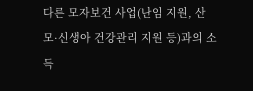다른 모자보건 사업(난임 지원, 산모·신생아 건강관리 지원 등)과의 소득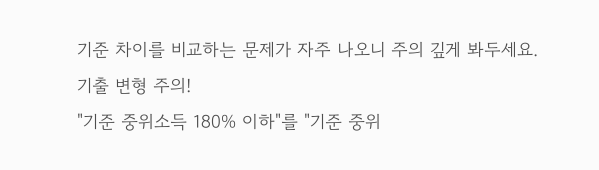기준 차이를 비교하는 문제가 자주 나오니 주의 깊게 봐두세요.
기출 변형 주의!
"기준 중위소득 180% 이하"를 "기준 중위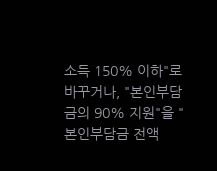소득 150% 이하"로 바꾸거나, "본인부담금의 90% 지원"을 "본인부담금 전액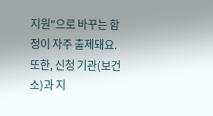지원"으로 바꾸는 함정이 자주 출제돼요. 또한, 신청 기관(보건소)과 지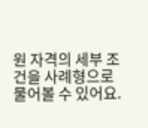원 자격의 세부 조건을 사례형으로 물어볼 수 있어요.